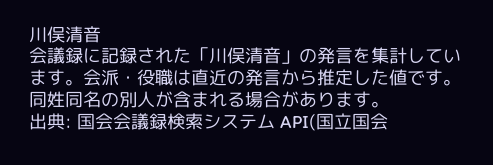川俣清音
会議録に記録された「川俣清音」の発言を集計しています。会派・役職は直近の発言から推定した値です。同姓同名の別人が含まれる場合があります。
出典: 国会会議録検索システム API(国立国会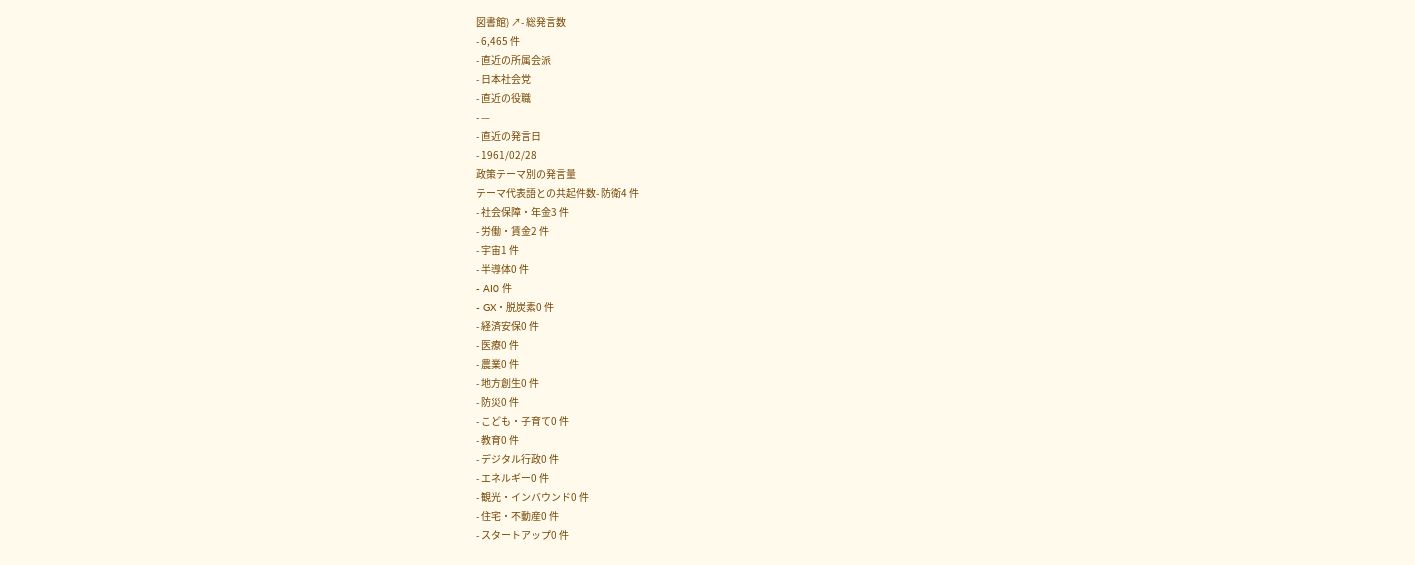図書館) ↗- 総発言数
- 6,465 件
- 直近の所属会派
- 日本社会党
- 直近の役職
- —
- 直近の発言日
- 1961/02/28
政策テーマ別の発言量
テーマ代表語との共起件数- 防衛4 件
- 社会保障・年金3 件
- 労働・賃金2 件
- 宇宙1 件
- 半導体0 件
- AI0 件
- GX・脱炭素0 件
- 経済安保0 件
- 医療0 件
- 農業0 件
- 地方創生0 件
- 防災0 件
- こども・子育て0 件
- 教育0 件
- デジタル行政0 件
- エネルギー0 件
- 観光・インバウンド0 件
- 住宅・不動産0 件
- スタートアップ0 件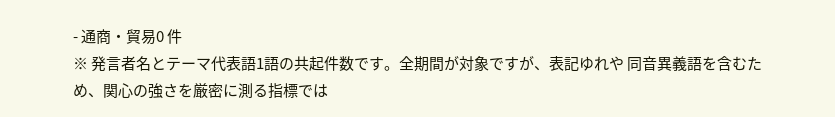- 通商・貿易0 件
※ 発言者名とテーマ代表語1語の共起件数です。全期間が対象ですが、表記ゆれや 同音異義語を含むため、関心の強さを厳密に測る指標では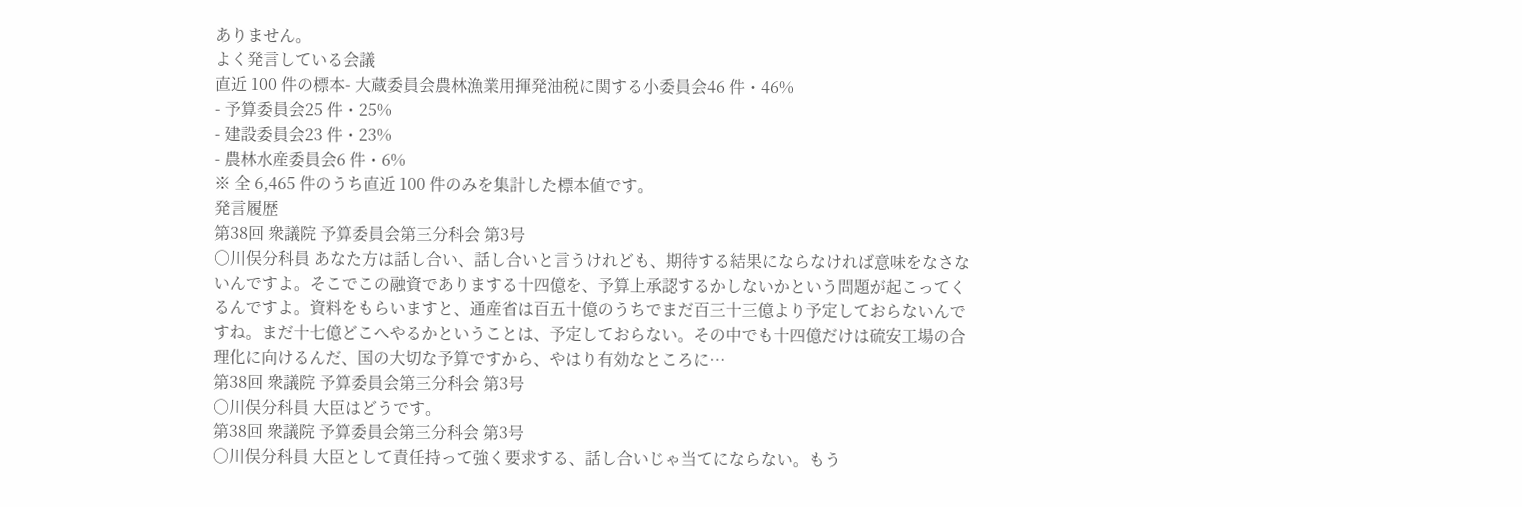ありません。
よく発言している会議
直近 100 件の標本- 大蔵委員会農林漁業用揮発油税に関する小委員会46 件・46%
- 予算委員会25 件・25%
- 建設委員会23 件・23%
- 農林水産委員会6 件・6%
※ 全 6,465 件のうち直近 100 件のみを集計した標本値です。
発言履歴
第38回 衆議院 予算委員会第三分科会 第3号
○川俣分科員 あなた方は話し合い、話し合いと言うけれども、期待する結果にならなければ意味をなさないんですよ。そこでこの融資でありまする十四億を、予算上承認するかしないかという問題が起こってくるんですよ。資料をもらいますと、通産省は百五十億のうちでまだ百三十三億より予定しておらないんですね。まだ十七億どこへやるかということは、予定しておらない。その中でも十四億だけは硫安工場の合理化に向けるんだ、国の大切な予算ですから、やはり有効なところに…
第38回 衆議院 予算委員会第三分科会 第3号
○川俣分科員 大臣はどうです。
第38回 衆議院 予算委員会第三分科会 第3号
○川俣分科員 大臣として責任持って強く要求する、話し合いじゃ当てにならない。もう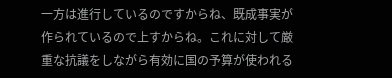一方は進行しているのですからね、既成事実が作られているので上すからね。これに対して厳重な抗議をしながら有効に国の予算が使われる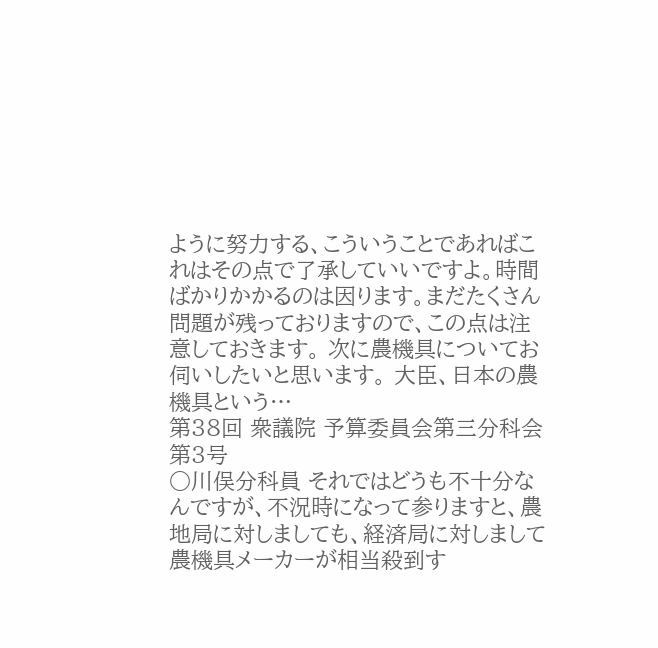ように努力する、こういうことであればこれはその点で了承していいですよ。時間ばかりかかるのは因ります。まだたくさん問題が残っておりますので、この点は注意しておきます。 次に農機具についてお伺いしたいと思います。 大臣、日本の農機具という…
第38回 衆議院 予算委員会第三分科会 第3号
○川俣分科員 それではどうも不十分なんですが、不況時になって参りますと、農地局に対しましても、経済局に対しまして農機具メーカーが相当殺到す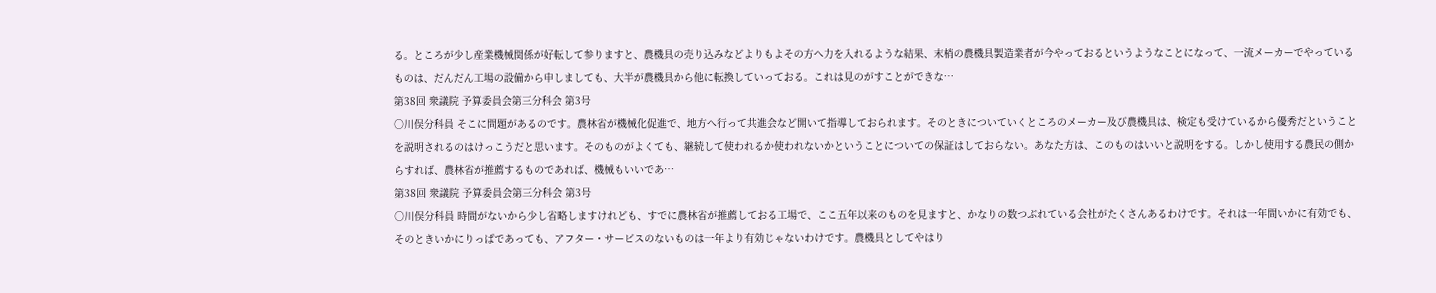る。ところが少し産業機械関係が好転して参りますと、農機具の売り込みなどよりもよその方へ力を入れるような結果、末梢の農機具製造業者が今やっておるというようなことになって、一流メーカーでやっているものは、だんだん工場の設備から申しましても、大半が農機具から他に転換していっておる。これは見のがすことができな…
第38回 衆議院 予算委員会第三分科会 第3号
○川俣分科員 そこに問題があるのです。農林省が機械化促進で、地方へ行って共進会など開いて指導しておられます。そのときについていくところのメーカー及び農機具は、検定も受けているから優秀だということを説明されるのはけっこうだと思います。そのものがよくても、継続して使われるか使われないかということについての保証はしておらない。あなた方は、このものはいいと説明をする。しかし使用する農民の側からすれば、農林省が推薦するものであれば、機械もいいであ…
第38回 衆議院 予算委員会第三分科会 第3号
○川俣分科員 時間がないから少し省略しますけれども、すでに農林省が推薦しておる工場で、ここ五年以来のものを見ますと、かなりの数つぶれている会社がたくさんあるわけです。それは一年間いかに有効でも、そのときいかにりっぱであっても、アフター・サービスのないものは一年より有効じゃないわけです。農機具としてやはり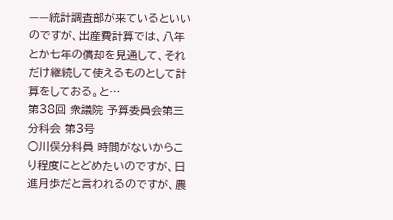——統計調査部が来ているといいのですが、出産費計算では、八年とか七年の償却を見通して、それだけ継続して使えるものとして計算をしておる。と…
第38回 衆議院 予算委員会第三分科会 第3号
○川俣分科員 時間がないからこり程度にとどめたいのですが、日進月歩だと言われるのですが、農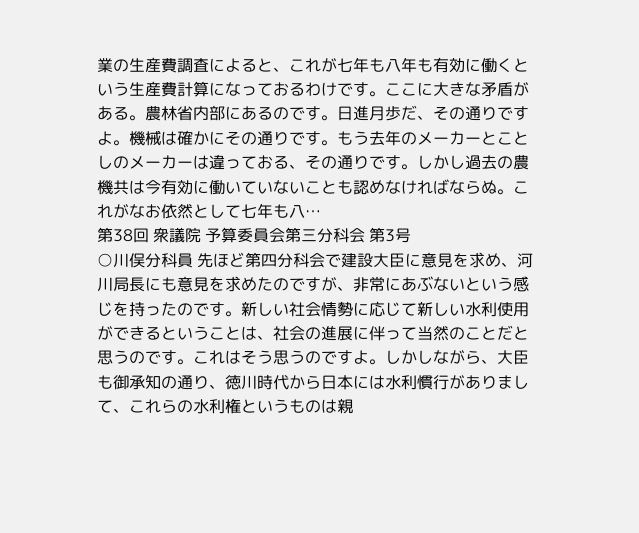業の生産費調査によると、これが七年も八年も有効に働くという生産費計算になっておるわけです。ここに大きな矛盾がある。農林省内部にあるのです。日進月歩だ、その通りですよ。機械は確かにその通りです。もう去年のメーカーとことしのメーカーは違っておる、その通りです。しかし過去の農機共は今有効に働いていないことも認めなければならぬ。これがなお依然として七年も八…
第38回 衆議院 予算委員会第三分科会 第3号
○川俣分科員 先ほど第四分科会で建設大臣に意見を求め、河川局長にも意見を求めたのですが、非常にあぶないという感じを持ったのです。新しい社会情勢に応じて新しい水利使用ができるということは、社会の進展に伴って当然のことだと思うのです。これはそう思うのですよ。しかしながら、大臣も御承知の通り、徳川時代から日本には水利慣行がありまして、これらの水利権というものは親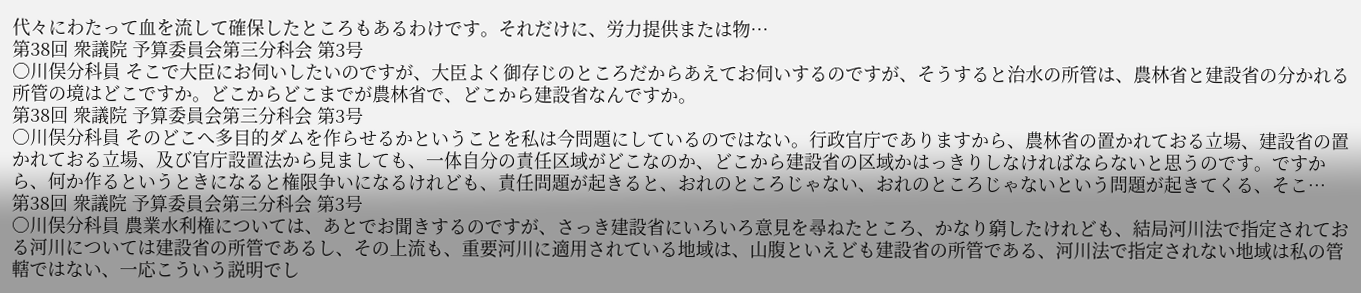代々にわたって血を流して確保したところもあるわけです。それだけに、労力提供または物…
第38回 衆議院 予算委員会第三分科会 第3号
○川俣分科員 そこで大臣にお伺いしたいのですが、大臣よく御存じのところだからあえてお伺いするのですが、そうすると治水の所管は、農林省と建設省の分かれる所管の境はどこですか。どこからどこまでが農林省で、どこから建設省なんですか。
第38回 衆議院 予算委員会第三分科会 第3号
○川俣分科員 そのどこへ多目的ダムを作らせるかということを私は今問題にしているのではない。行政官庁でありますから、農林省の置かれておる立場、建設省の置かれておる立場、及び官庁設置法から見ましても、一体自分の責任区域がどこなのか、どこから建設省の区域かはっきりしなければならないと思うのです。ですから、何か作るというときになると権限争いになるけれども、責任問題が起きると、おれのところじゃない、おれのところじゃないという問題が起きてくる、そこ…
第38回 衆議院 予算委員会第三分科会 第3号
○川俣分科員 農業水利権については、あとでお聞きするのですが、さっき建設省にいろいろ意見を尋ねたところ、かなり窮したけれども、結局河川法で指定されておる河川については建設省の所管であるし、その上流も、重要河川に適用されている地域は、山腹といえども建設省の所管である、河川法で指定されない地域は私の管轄ではない、一応こういう説明でし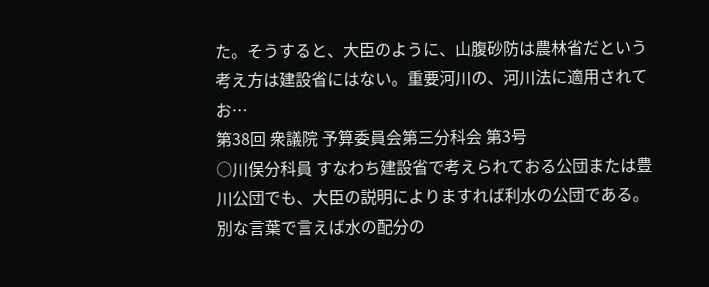た。そうすると、大臣のように、山腹砂防は農林省だという考え方は建設省にはない。重要河川の、河川法に適用されてお…
第38回 衆議院 予算委員会第三分科会 第3号
○川俣分科員 すなわち建設省で考えられておる公団または豊川公団でも、大臣の説明によりますれば利水の公団である。別な言葉で言えば水の配分の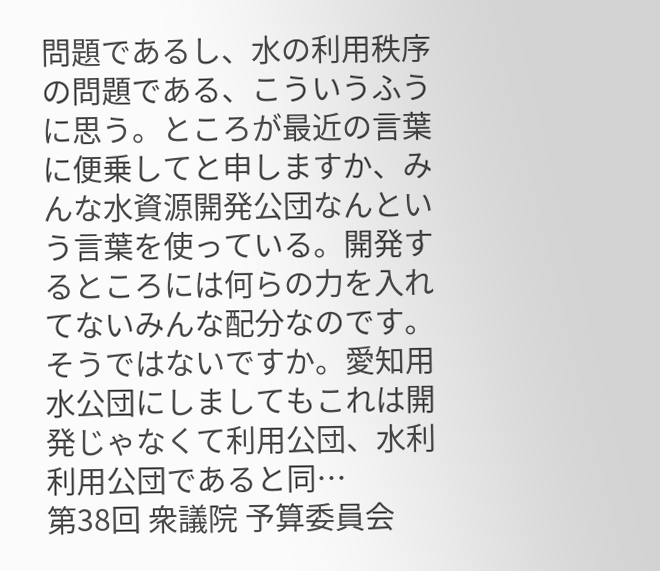問題であるし、水の利用秩序の問題である、こういうふうに思う。ところが最近の言葉に便乗してと申しますか、みんな水資源開発公団なんという言葉を使っている。開発するところには何らの力を入れてないみんな配分なのです。そうではないですか。愛知用水公団にしましてもこれは開発じゃなくて利用公団、水利利用公団であると同…
第38回 衆議院 予算委員会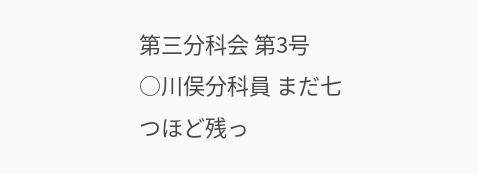第三分科会 第3号
○川俣分科員 まだ七つほど残っ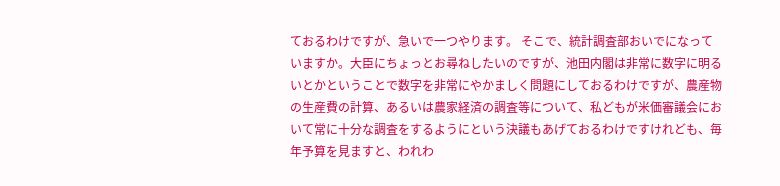ておるわけですが、急いで一つやります。 そこで、統計調査部おいでになっていますか。大臣にちょっとお尋ねしたいのですが、池田内閣は非常に数字に明るいとかということで数字を非常にやかましく問題にしておるわけですが、農産物の生産費の計算、あるいは農家経済の調査等について、私どもが米価審議会において常に十分な調査をするようにという決議もあげておるわけですけれども、毎年予算を見ますと、われわ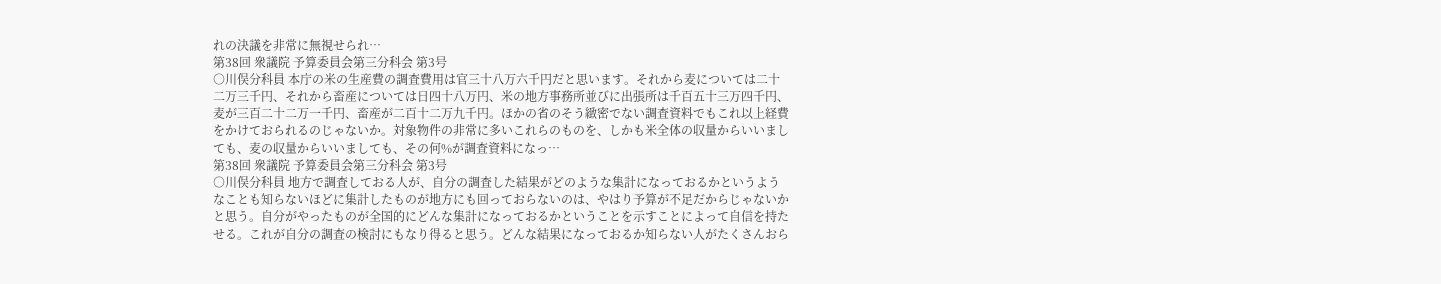れの決議を非常に無視せられ…
第38回 衆議院 予算委員会第三分科会 第3号
○川俣分科員 本庁の米の生産費の調査費用は官三十八万六千円だと思います。それから麦については二十二万三千円、それから畜産については日四十八万円、米の地方事務所並びに出張所は千百五十三万四千円、麦が三百二十二万一千円、畜産が二百十二万九千円。ほかの省のそう緻密でない調査資料でもこれ以上経費をかけておられるのじゃないか。対象物件の非常に多いこれらのものを、しかも米全体の収量からいいましても、麦の収量からいいましても、その何%が調査資料になっ…
第38回 衆議院 予算委員会第三分科会 第3号
○川俣分科員 地方で調査しておる人が、自分の調査した結果がどのような集計になっておるかというようなことも知らないほどに集計したものが地方にも回っておらないのは、やはり予算が不足だからじゃないかと思う。自分がやったものが全国的にどんな集計になっておるかということを示すことによって自信を持たせる。これが自分の調査の検討にもなり得ると思う。どんな結果になっておるか知らない人がたくさんおら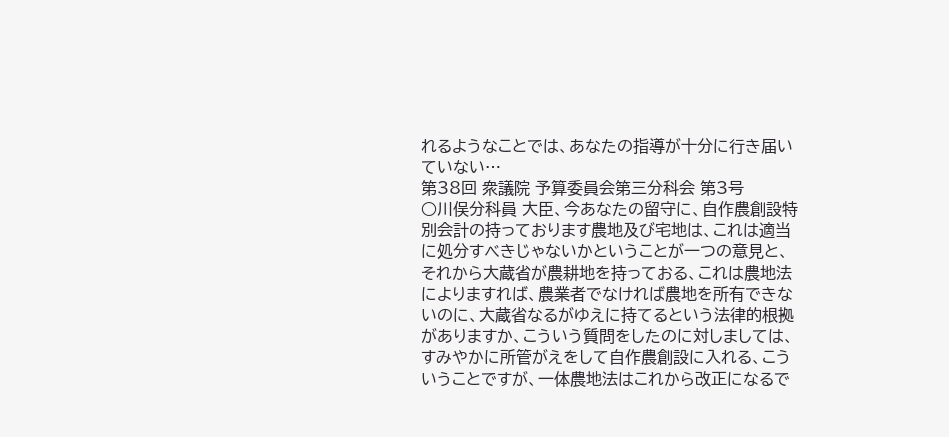れるようなことでは、あなたの指導が十分に行き届いていない…
第38回 衆議院 予算委員会第三分科会 第3号
○川俣分科員 大臣、今あなたの留守に、自作農創設特別会計の持っております農地及び宅地は、これは適当に処分すべきじゃないかということが一つの意見と、それから大蔵省が農耕地を持っておる、これは農地法によりますれば、農業者でなければ農地を所有できないのに、大蔵省なるがゆえに持てるという法律的根拠がありますか、こういう質問をしたのに対しましては、すみやかに所管がえをして自作農創設に入れる、こういうことですが、一体農地法はこれから改正になるで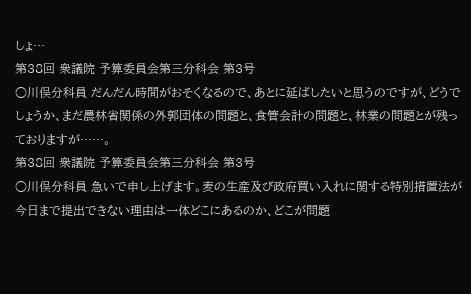しょ…
第38回 衆議院 予算委員会第三分科会 第3号
○川俣分科員 だんだん時間がおそくなるので、あとに延ばしたいと思うのですが、どうでしょうか、まだ農林省関係の外郭団体の問題と、食管会計の問題と、林業の問題とが残っておりますが……。
第38回 衆議院 予算委員会第三分科会 第3号
○川俣分科員 急いで申し上げます。麦の生産及び政府買い入れに関する特別措置法が今日まで提出できない理由は一体どこにあるのか、どこが問題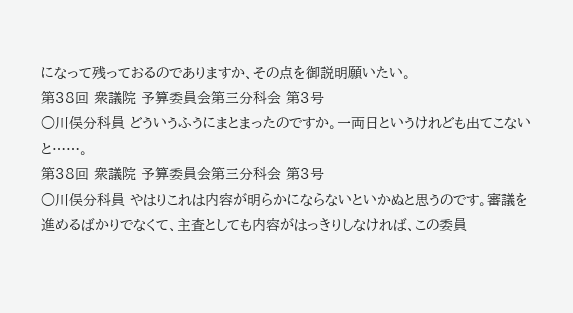になって残っておるのでありますか、その点を御説明願いたい。
第38回 衆議院 予算委員会第三分科会 第3号
○川俣分科員 どういうふうにまとまったのですか。一両日というけれども出てこないと……。
第38回 衆議院 予算委員会第三分科会 第3号
○川俣分科員 やはりこれは内容が明らかにならないといかぬと思うのです。審議を進めるばかりでなくて、主査としても内容がはっきりしなければ、この委員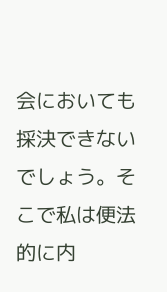会においても採決できないでしょう。そこで私は便法的に内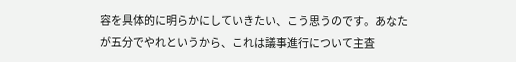容を具体的に明らかにしていきたい、こう思うのです。あなたが五分でやれというから、これは議事進行について主査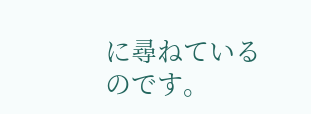に尋ねているのです。